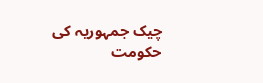چیک جمہوریہ کی حکومت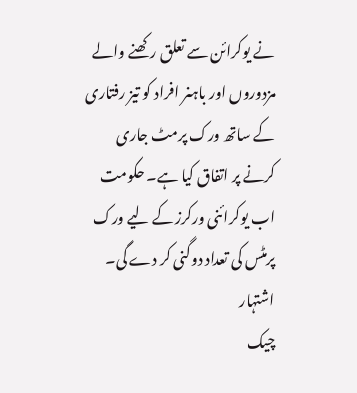نے یوکرائن سے تعلق رکھنے والے مزدوروں اور باہنر افراد کو تیز رفتاری کے ساتھ ورک پرمٹ جاری کرنے پر اتفاق کیا ہے۔ حکومت اب یوکرائنی ورکرز کے لیے ورک پرمٹس کی تعداد دوگنی کر دے گی۔
اشتہار
چیک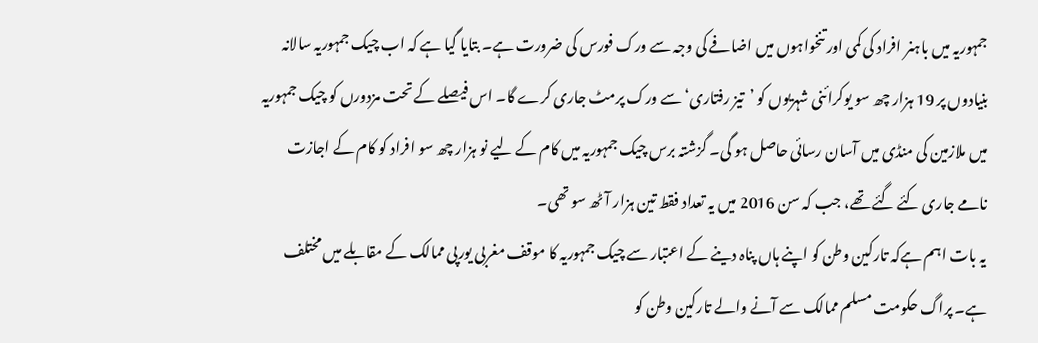جمہوریہ میں باہنر افراد کی کمی اور تنخواہوں میں اضافے کی وجہ سے ورک فورس کی ضرورت ہے۔ بتایا گیا ہے کہ اب چیک جمہوریہ سالانہ بنیادوں پر 19 ہزار چھ سو یوکرائنی شہریوں کو ’تیز رفتاری‘ سے ورک پرمٹ جاری کرے گا۔ اس فیصلے کے تحت مزدورں کو چیک جمہوریہ میں ملازمین کی منڈی میں آسان رسائی حاصل ہو گی۔ گزشتہ برس چیک جمہوریہ میں کام کے لیے نو ہزار چھ سو افراد کو کام کے اجازت نامے جاری کئے گئے تھے، جب کہ سن 2016 میں یہ تعداد فقط تین ہزار آٹھ سو تھی۔
یہ بات اہم ہےکہ تارکین وطن کو اپنے ہاں پناہ دینے کے اعتبار سے چیک جمہوریہ کا موقف مغربی یورپی ممالک کے مقابلے میں مختلف ہے۔ پراگ حکومت مسلم ممالک سے آنے والے تارکین وطن کو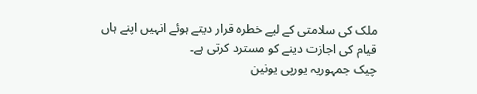ملک کی سلامتی کے لیے خطرہ قرار دیتے ہوئے انہیں اپنے ہاں قیام کی اجازت دینے کو مسترد کرتی ہے۔
چیک جمہوریہ یورپی یونین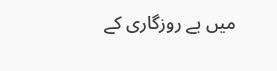میں بے روزگاری کے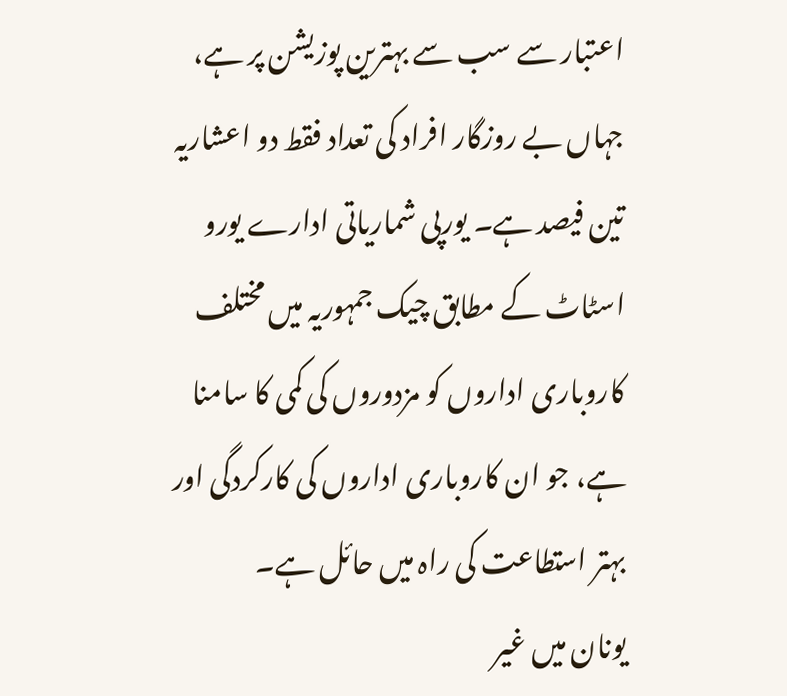اعتبار سے سب سے بہترین پوزیشن پر ہے، جہاں بے روزگار افراد کی تعداد فقط دو اعشاریہ تین فیصد ہے۔ یورپی شماریاتی ادارے یورو اسٹاٹ کے مطابق چیک جمہوریہ میں مختلف کاروباری اداروں کو مزدوروں کی کمی کا سامنا ہے، جو ان کاروباری اداروں کی کارکردگی اور بہتر استطاعت کی راہ میں حائل ہے۔
یونان میں غیر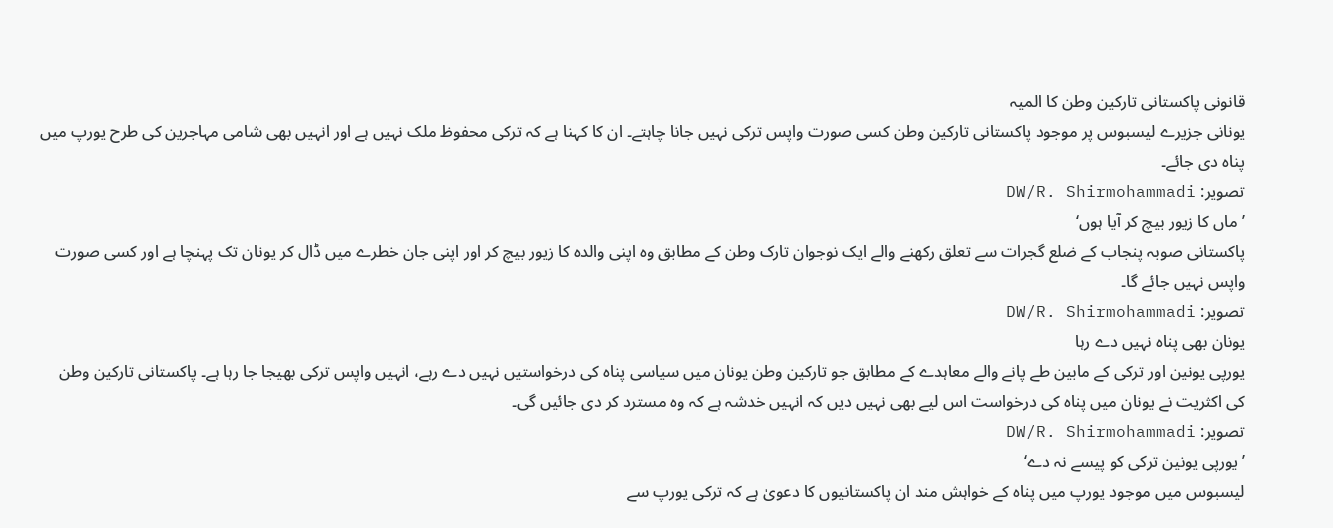قانونی پاکستانی تارکین وطن کا المیہ
یونانی جزیرے لیسبوس پر موجود پاکستانی تارکین وطن کسی صورت واپس ترکی نہیں جانا چاہتے۔ ان کا کہنا ہے کہ ترکی محفوظ ملک نہیں ہے اور انہیں بھی شامی مہاجرین کی طرح یورپ میں پناہ دی جائے۔
تصویر: DW/R. Shirmohammadi
’ماں کا زیور بیچ کر آیا ہوں‘
پاکستانی صوبہ پنجاب کے ضلع گجرات سے تعلق رکھنے والے ایک نوجوان تارک وطن کے مطابق وہ اپنی والدہ کا زیور بیچ کر اور اپنی جان خطرے میں ڈال کر یونان تک پہنچا ہے اور کسی صورت واپس نہیں جائے گا۔
تصویر: DW/R. Shirmohammadi
یونان بھی پناہ نہیں دے رہا
یورپی یونین اور ترکی کے مابین طے پانے والے معاہدے کے مطابق جو تارکین وطن یونان میں سیاسی پناہ کی درخواستیں نہیں دے رہے، انہیں واپس ترکی بھیجا جا رہا ہے۔ پاکستانی تارکین وطن کی اکثریت نے یونان میں پناہ کی درخواست اس لیے بھی نہیں دیں کہ انہیں خدشہ ہے کہ وہ مسترد کر دی جائیں گی۔
تصویر: DW/R. Shirmohammadi
’یورپی یونین ترکی کو پیسے نہ دے‘
لیسبوس میں موجود یورپ میں پناہ کے خواہش مند ان پاکستانیوں کا دعویٰ ہے کہ ترکی یورپ سے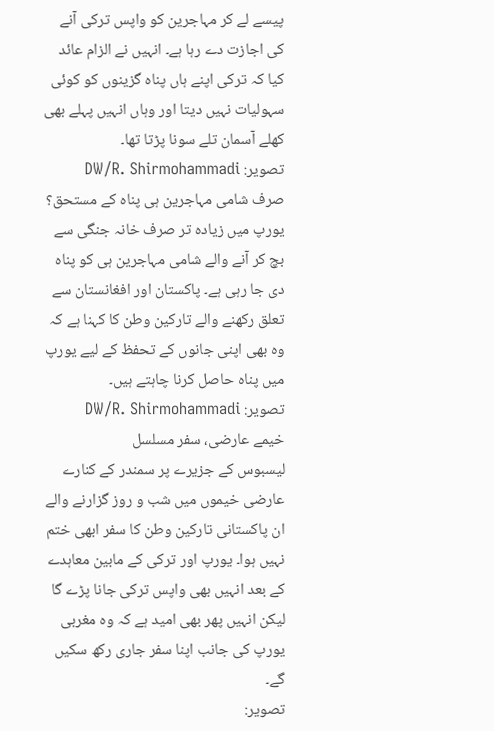پیسے لے کر مہاجرین کو واپس ترکی آنے کی اجازت دے رہا ہے۔ انہیں نے الزام عائد کیا کہ ترکی اپنے ہاں پناہ گزینوں کو کوئی سہولیات نہیں دیتا اور وہاں انہیں پہلے بھی کھلے آسمان تلے سونا پڑتا تھا۔
تصویر: DW/R. Shirmohammadi
صرف شامی مہاجرین ہی پناہ کے مستحق؟
یورپ میں زیادہ تر صرف خانہ جنگی سے بچ کر آنے والے شامی مہاجرین ہی کو پناہ دی جا رہی ہے۔ پاکستان اور افغانستان سے تعلق رکھنے والے تارکین وطن کا کہنا ہے کہ وہ بھی اپنی جانوں کے تحفظ کے لیے یورپ میں پناہ حاصل کرنا چاہتے ہیں۔
تصویر: DW/R. Shirmohammadi
خیمے عارضی، سفر مسلسل
لیسبوس کے جزیرے پر سمندر کے کنارے عارضی خیموں میں شب و روز گزارنے والے ان پاکستانی تارکین وطن کا سفر ابھی ختم نہیں ہوا۔ یورپ اور ترکی کے مابین معاہدے کے بعد انہیں بھی واپس ترکی جانا پڑے گا لیکن انہیں پھر بھی امید ہے کہ وہ مغربی یورپ کی جانب اپنا سفر جاری رکھ سکیں گے۔
تصویر: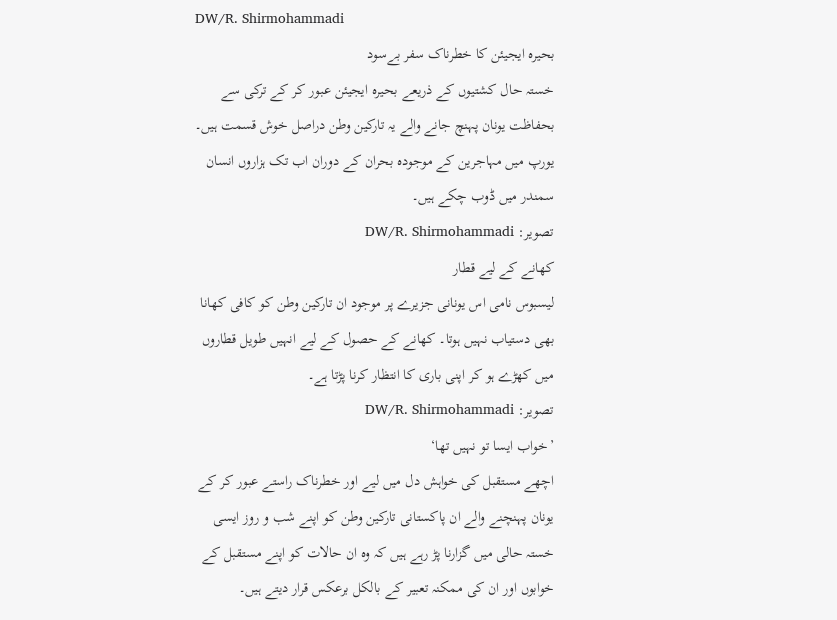DW/R. Shirmohammadi
بحیرہ ایجیئن کا خطرناک سفر بےسود
خستہ حال کشتیوں کے ذریعے بحیرہ ایجیئن عبور کر کے ترکی سے بحفاظت یونان پہنچ جانے والے یہ تارکین وطن دراصل خوش قسمت ہیں۔ یورپ میں مہاجرین کے موجودہ بحران کے دوران اب تک ہزاروں انسان سمندر میں ڈوب چکے ہیں۔
تصویر: DW/R. Shirmohammadi
کھانے کے لیے قطار
لیسبوس نامی اس یونانی جزیرے پر موجود ان تارکین وطن کو کافی کھانا بھی دستیاب نہیں ہوتا۔ کھانے کے حصول کے لیے انہیں طویل قطاروں میں کھڑے ہو کر اپنی باری کا انتظار کرنا پڑتا ہے۔
تصویر: DW/R. Shirmohammadi
’خواب ایسا تو نہیں تھا‘
اچھے مستقبل کی خواہش دل میں لیے اور خطرناک راستے عبور کر کے یونان پہنچنے والے ان پاکستانی تارکین وطن کو اپنے شب و روز ایسی خستہ حالی میں گزارنا پڑ رہے ہیں کہ وہ ان حالات کو اپنے مستقبل کے خوابوں اور ان کی ممکنہ تعبیر کے بالکل برعکس قرار دیتے ہیں۔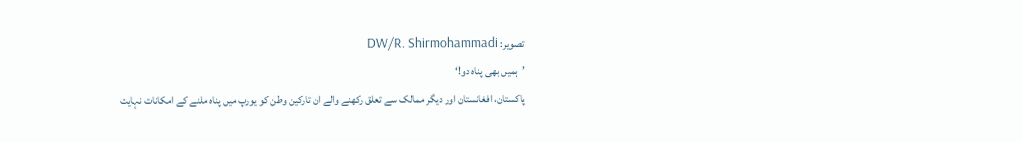تصویر: DW/R. Shirmohammadi
’ہمیں بھی پناہ دو!‘
پاکستان، افغانستان اور دیگر ممالک سے تعلق رکھنے والے ان تارکین وطن کو یورپ میں پناہ ملنے کے امکانات نہایت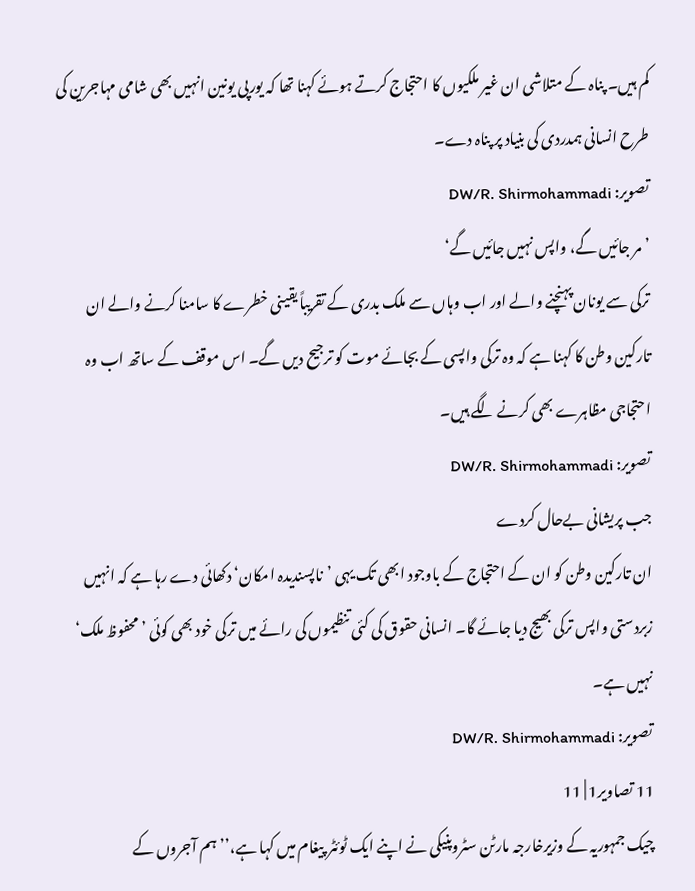کم ہیں۔ پناہ کے متلاشی ان غیر ملکیوں کا احتجاج کرتے ہوئے کہنا تھا کہ یورپی یونین انہیں بھی شامی مہاجرین کی طرح انسانی ہمدردی کی بنیاد پر پناہ دے۔
تصویر: DW/R. Shirmohammadi
’مر جائیں گے، واپس نہیں جائیں گے‘
ترکی سے یونان پہنچنے والے اور اب وہاں سے ملک بدری کے تقریباً یقینی خطرے کا سامنا کرنے والے ان تارکین وطن کا کہنا ہے کہ وہ ترکی واپسی کے بجائے موت کو ترجیح دیں گے۔ اس موقف کے ساتھ اب وہ احتجاجی مظاہرے بھی کرنے لگے ہیں۔
تصویر: DW/R. Shirmohammadi
جب پریشانی بےحال کردے
ان تارکین وطن کو ان کے احتجاج کے باوجود ابھی تک یہی ’ناپسندیدہ امکان‘ دکھائی دے رہا ہے کہ انہیں زبردستی واپس ترکی بھیج دیا جائے گا۔ انسانی حقوق کی کئی تنظیموں کی رائے میں ترکی خود بھی کوئی ’محفوظ ملک‘ نہیں ہے۔
تصویر: DW/R. Shirmohammadi
11 تصاویر1 | 11
چیک جمہوریہ کے وزیرخارجہ مارٹن سٹروپنیکی نے اپنے ایک ٹوئٹر پیغام میں کہا ہے،’’ہم آجروں کے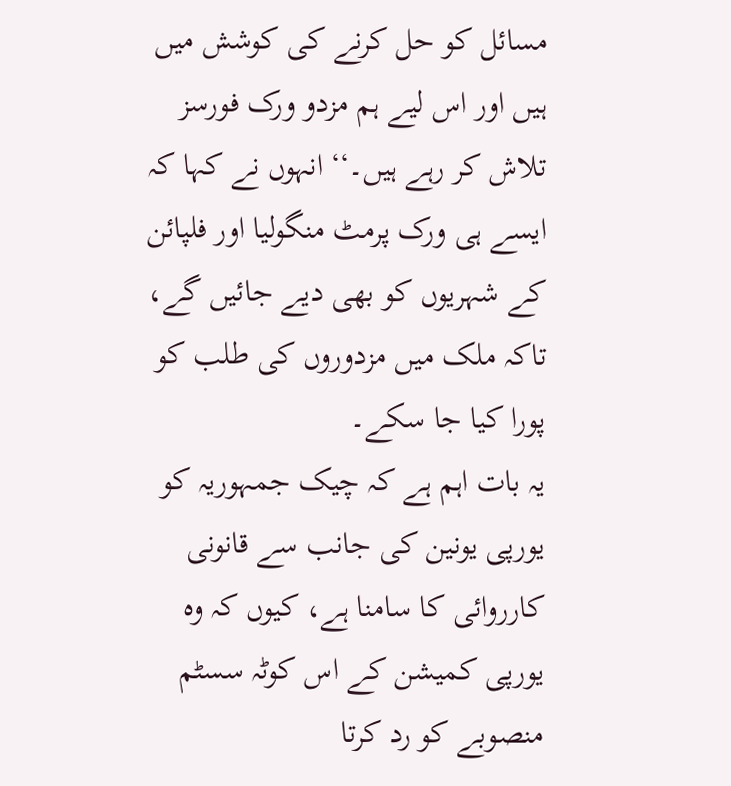مسائل کو حل کرنے کی کوشش میں ہیں اور اس لیے ہم مزدو ورک فورسز تلاش کر رہے ہیں۔‘‘ انہوں نے کہا کہ ایسے ہی ورک پرمٹ منگولیا اور فلپائن کے شہریوں کو بھی دیے جائیں گے، تاکہ ملک میں مزدوروں کی طلب کو پورا کیا جا سکے۔
یہ بات اہم ہے کہ چیک جمہوریہ کو یورپی یونین کی جانب سے قانونی کارروائی کا سامنا ہے، کیوں کہ وہ یورپی کمیشن کے اس کوٹہ سسٹم منصوبے کو رد کرتا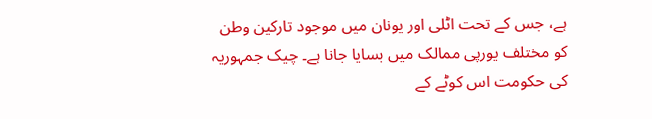ہے، جس کے تحت اٹلی اور یونان میں موجود تارکین وطن کو مختلف یورپی ممالک میں بسایا جانا ہے۔ چیک جمہوریہ کی حکومت اس کوٹے کے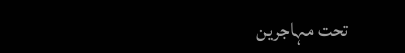تحت مہاجرین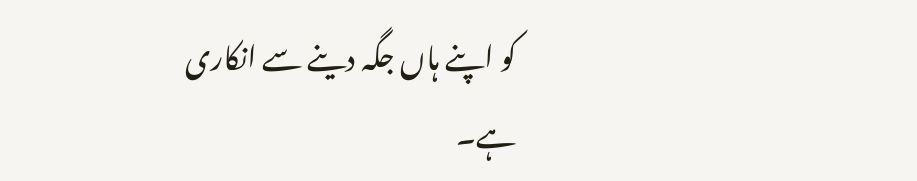کو اپنے ہاں جگہ دینے سے انکاری ہے۔